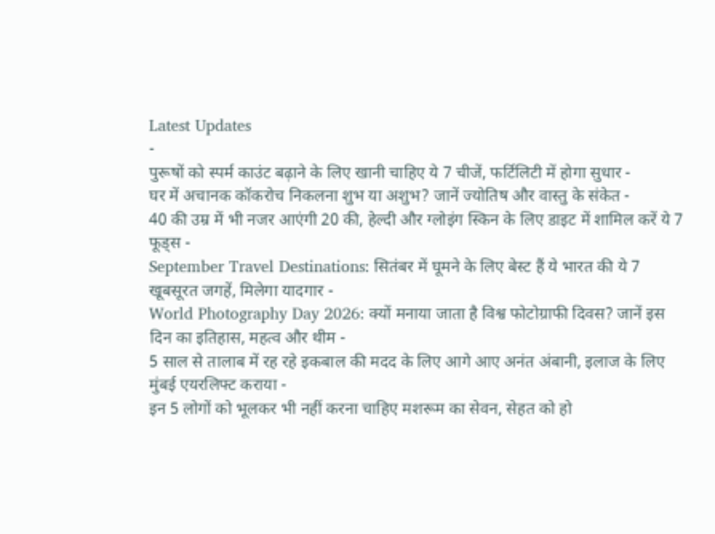Latest Updates
-
पुरूषों को स्पर्म काउंट बढ़ाने के लिए खानी चाहिए ये 7 चीजें, फर्टिलिटी में होगा सुधार -
घर में अचानक कॉकरोच निकलना शुभ या अशुभ? जानें ज्योतिष और वास्तु के संकेत -
40 की उम्र में भी नजर आएंगी 20 की, हेल्दी और ग्लोइंग स्किन के लिए डाइट में शामिल करें ये 7 फूड्स -
September Travel Destinations: सितंबर में घूमने के लिए बेस्ट हैं ये भारत की ये 7 खूबसूरत जगहें, मिलेगा यादगार -
World Photography Day 2026: क्यों मनाया जाता है विश्व फोटोग्राफी दिवस? जानें इस दिन का इतिहास, महत्व और थीम -
5 साल से तालाब में रह रहे इकबाल की मदद के लिए आगे आए अनंत अंबानी, इलाज के लिए मुंबई एयरलिफ्ट कराया -
इन 5 लोगों को भूलकर भी नहीं करना चाहिए मशरूम का सेवन, सेहत को हो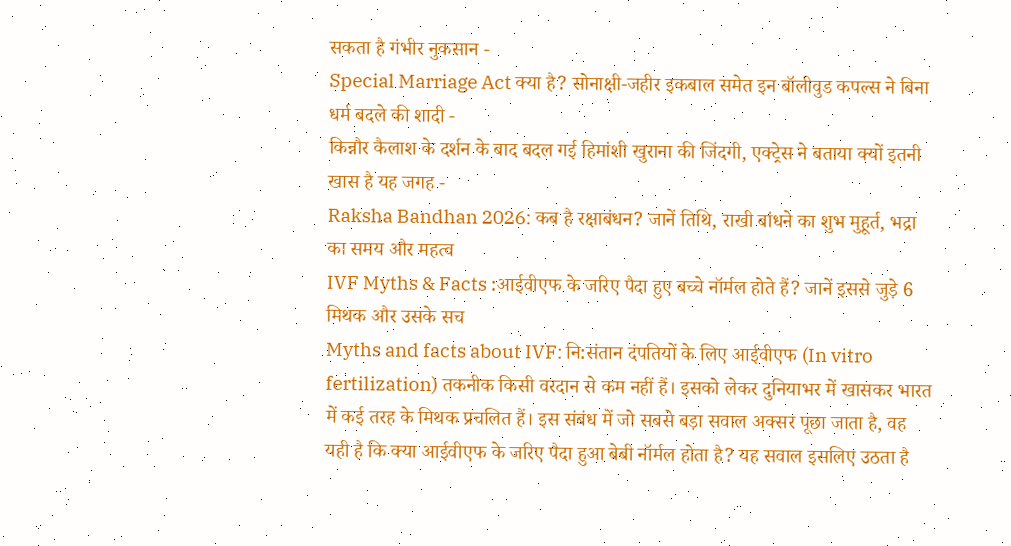सकता है गंभीर नुकसान -
Special Marriage Act क्या है? सोनाक्षी-जहीर इकबाल समेत इन बॉलीवुड कपल्स ने बिना धर्म बदले की शादी -
किन्नौर कैलाश के दर्शन के बाद बदल गई हिमांशी खुराना की जिंदगी, एक्ट्रेस ने बताया क्यों इतनी खास है यह जगह -
Raksha Bandhan 2026: कब है रक्षाबंधन? जानें तिथि, राखी बांधने का शुभ मुहूर्त, भद्रा का समय और महत्व
IVF Myths & Facts :आईवीएफ के जरिए पैदा हुए बच्चे नॉर्मल होते हैं? जानें इससे जुड़े 6 मिथक और उसके सच
Myths and facts about IVF: नि:संतान दंपतियों के लिए आईवीएफ (In vitro fertilization) तकनीक किसी वरदान से कम नहीं हैं। इसको लेकर दुनियाभर में खासकर भारत में कई तरह के मिथक प्रचलित हैं। इस संबंध में जो सबसे बड़ा सवाल अक्सर पूछा जाता है, वह यही है कि क्या आईवीएफ के जरिए पैदा हुआ बेबी नॉर्मल होता है? यह सवाल इसलिए उठता है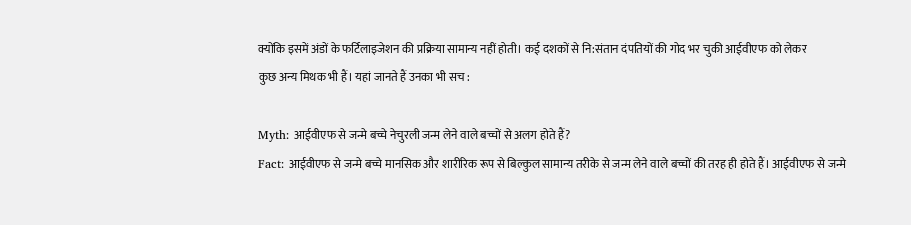क्योंकि इसमें अंडों के फर्टिलाइजेशन की प्रक्रिया सामान्य नहीं होती। कई दशकों से नि:संतान दंपतियों की गोद भर चुकी आईवीएफ को लेकर
कुछ अन्य मिथक भी हैं। यहां जानते हैं उनका भी सच :

Myth: आईवीएफ से जन्मे बच्चे नेचुरली जन्म लेने वाले बच्चों से अलग होते हैं?
Fact: आईवीएफ से जन्मे बच्चे मानसिक और शारीरिक रूप से बिल्कुल सामान्य तरीके से जन्म लेने वाले बच्चों की तरह ही होते हैं। आईवीएफ से जन्मे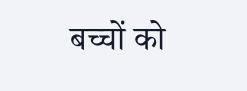बच्चों को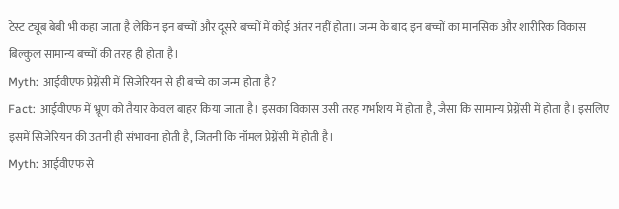टेस्ट ट्यूब बेबी भी कहा जाता है लेकिन इन बच्चों और दूसरे बच्चों में कोई अंतर नहीं होता। जन्म के बाद इन बच्चों का मानसिक और शारीरिक विकास बिल्कुल सामान्य बच्चों की तरह ही होता है।
Myth: आईवीएफ प्रेग्नेंसी में सिजेरियन से ही बच्चे का जन्म होता है?
Fact: आईवीएफ में भ्रूण को तैयार केवल बाहर किया जाता है। इसका विकास उसी तरह गर्भाशय में होता है, जैसा कि सामान्य प्रेग्नेंसी में होता है। इसलिए इसमें सिजेरियन की उतनी ही संभावना होती है, जितनी कि नॉमल प्रेग्नेंसी में होती है।
Myth: आईवीएफ से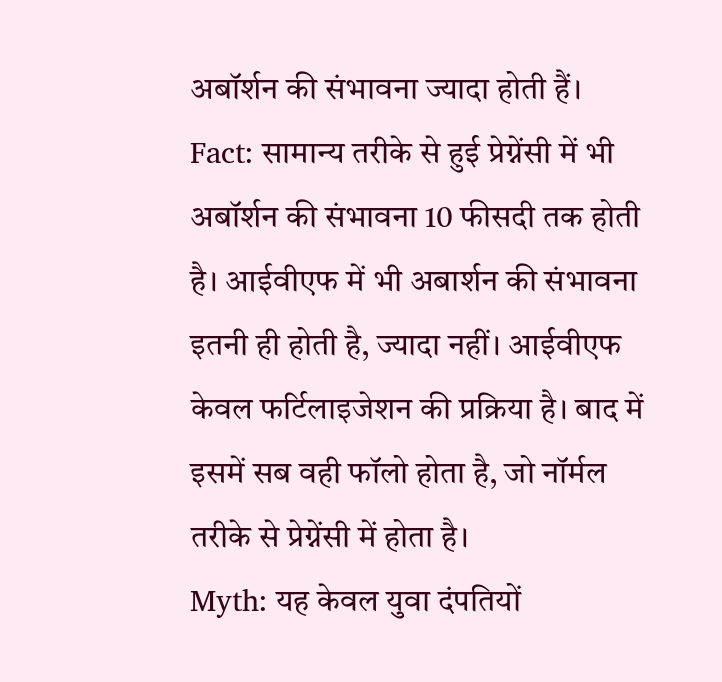अबॉर्शन की संभावना ज्यादा होती हैं।
Fact: सामान्य तरीके से हुई प्रेग्नेंसी में भी अबॉर्शन की संभावना 10 फीसदी तक होती है। आईवीएफ में भी अबार्शन की संभावना इतनी ही होती है, ज्यादा नहीं। आईवीएफ केवल फर्टिलाइजेशन की प्रक्रिया है। बाद में इसमें सब वही फॉलो होता है, जो नॉर्मल तरीके से प्रेग्नेंसी में होता है।
Myth: यह केवल युवा दंपतियों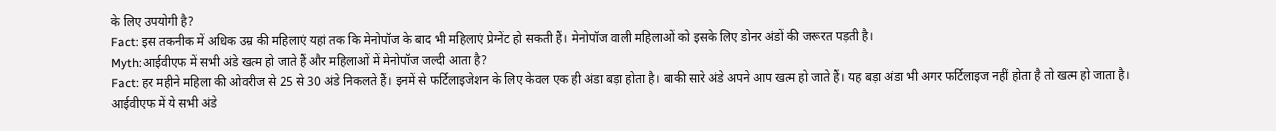के लिए उपयोगी है?
Fact: इस तकनीक में अधिक उम्र की महिलाएं यहां तक कि मेनोपॉज के बाद भी महिलाएं प्रेग्नेंट हो सकती हैं। मेनोपॉज वाली महिलाओं को इसके लिए डोनर अंडों की जरूरत पड़ती है।
Myth:आईवीएफ में सभी अंडे खत्म हो जाते हैं और महिलाओं में मेनोपॉज जल्दी आता है?
Fact: हर महीने महिला की ओवरीज से 25 से 30 अंडे निकलते हैं। इनमें से फर्टिलाइजेशन के लिए केवल एक ही अंडा बड़ा होता है। बाकी सारे अंडे अपने आप खत्म हो जाते हैं। यह बड़ा अंडा भी अगर फर्टिलाइज नहीं होता है तो खत्म हो जाता है। आईवीएफ में ये सभी अंडे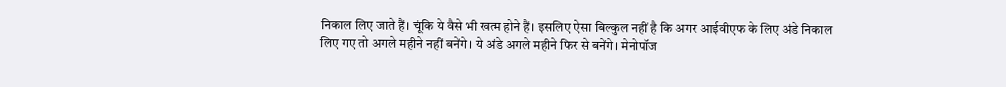निकाल लिए जाते हैं। चूंकि ये वैसे भी खत्म होने हैं। इसलिए ऐसा बिल्कुल नहीं है कि अगर आईवीएफ के लिए अंडे निकाल लिए गए तो अगले महीने नहीं बनेंगे। ये अंडे अगले महीने फिर से बनेंगे। मेनोपॉज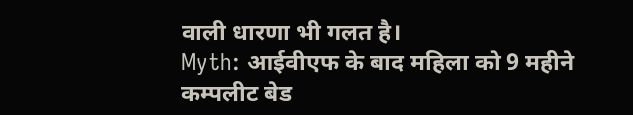वाली धारणा भी गलत है।
Myth: आईवीएफ के बाद महिला को 9 महीने कम्पलीट बेड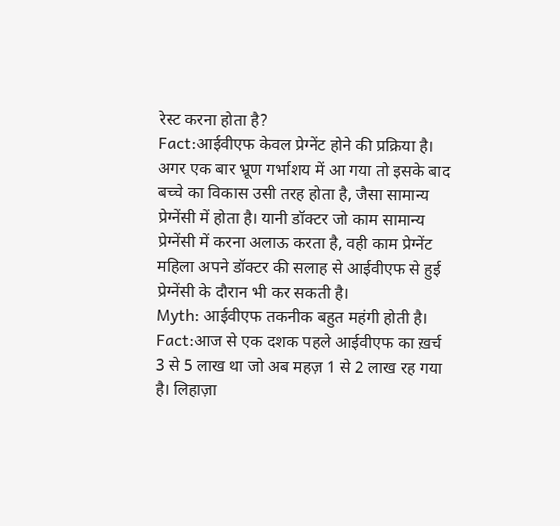रेस्ट करना होता है?
Fact:आईवीएफ केवल प्रेग्नेंट होने की प्रक्रिया है। अगर एक बार भ्रूण गर्भाशय में आ गया तो इसके बाद बच्चे का विकास उसी तरह होता है, जैसा सामान्य प्रेग्नेंसी में होता है। यानी डॉक्टर जो काम सामान्य प्रेग्नेंसी में करना अलाऊ करता है, वही काम प्रेग्नेंट महिला अपने डॉक्टर की सलाह से आईवीएफ से हुई प्रेग्नेंसी के दौरान भी कर सकती है।
Myth: आईवीएफ तकनीक बहुत महंगी होती है।
Fact:आज से एक दशक पहले आईवीएफ का ख़र्च 3 से 5 लाख था जो अब महज़ 1 से 2 लाख रह गया है। लिहाज़ा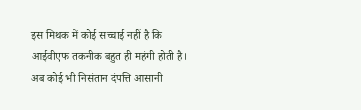इस मिथक में कोई सच्चाई नहीं है कि आईवीएफ तकनीक बहुत ही महंगी होती है। अब कोई भी निसंतान दंपत्ति आसानी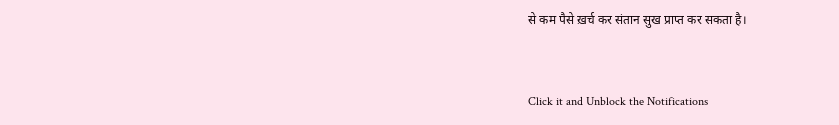से कम पैसे ख़र्च कर संतान सुख प्राप्त कर सकता है।



Click it and Unblock the Notifications